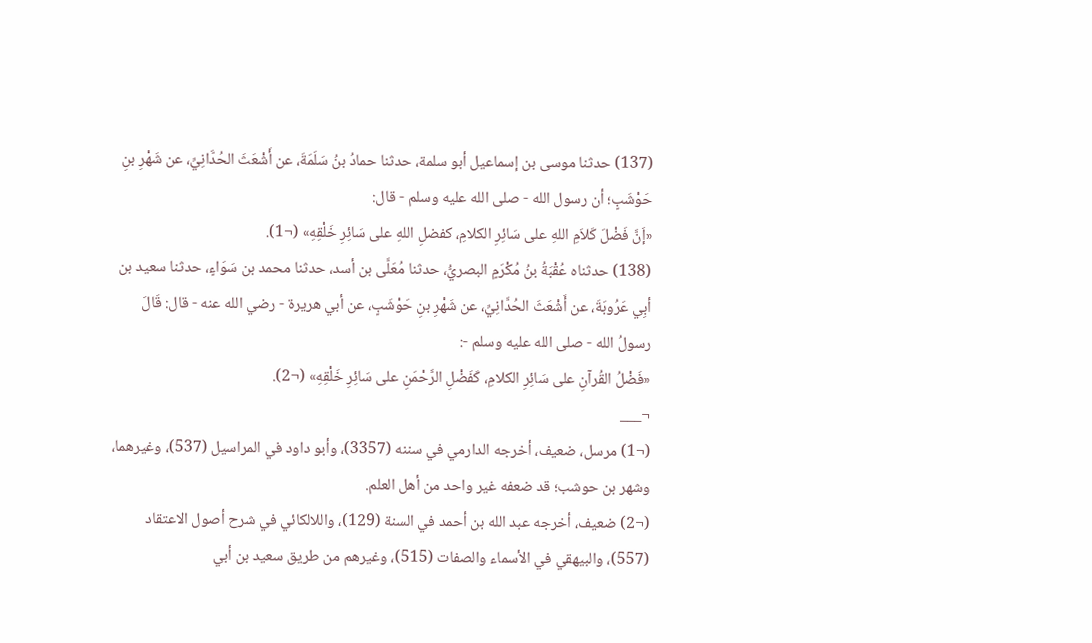(137) حدثنا موسى بن إسماعيل أبو سلمة، حدثنا حمادُ بنُ سَلَمَةَ، عن أَشْعَثَ الحُدَّانِيِّ، عن شَهْرِ بنِ حَوْشَبٍ؛ أن رسول الله - صلى الله عليه وسلم - قال:
«إَنَّ فَضْلَ كَلاَمِ اللهِ على سَائِرِ الكلامِ، كفضلِ اللهِ على سَائِرِ خَلْقِهِ» (¬1).
(138) حدثناه عُقْبَةُ بنُ مُكْرَمٍ البصريُّ، حدثنا مُعَلَّى بن أسد، حدثنا محمد بن سَوَاءٍ، حدثنا سعيد بن أبِي عَرُوبَةَ، عن أَشْعَثَ الحُدَّانِيِّ، عن شَهْرِ بنِ حَوْشَبٍ، عن أبي هريرة - رضي الله عنه - قال: قَالَ رسولُ الله - صلى الله عليه وسلم -:
«فَضْلُ القُرآنِ على سَائِرِ الكلامِ، كَفَضْلِ الرَّحْمَنِ على سَائِرِ خَلْقِهِ» (¬2).
¬___
(¬1) مرسل، ضعيف، أخرجه الدارمي في سننه (3357)، وأبو داود في المراسيل (537)، وغيرهما، وشهر بن حوشب؛ قد ضعفه غير واحد من أهل العلم.
(¬2) ضعيف، أخرجه عبد الله بن أحمد في السنة (129)، واللالكائي في شرح أصول الاعتقاد (557)، والبيهقي في الأسماء والصفات (515)، وغيرهم من طريق سعيد بن أبي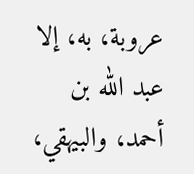عروبة، به، إلا عبد الله بن أحمد، والبيهقي،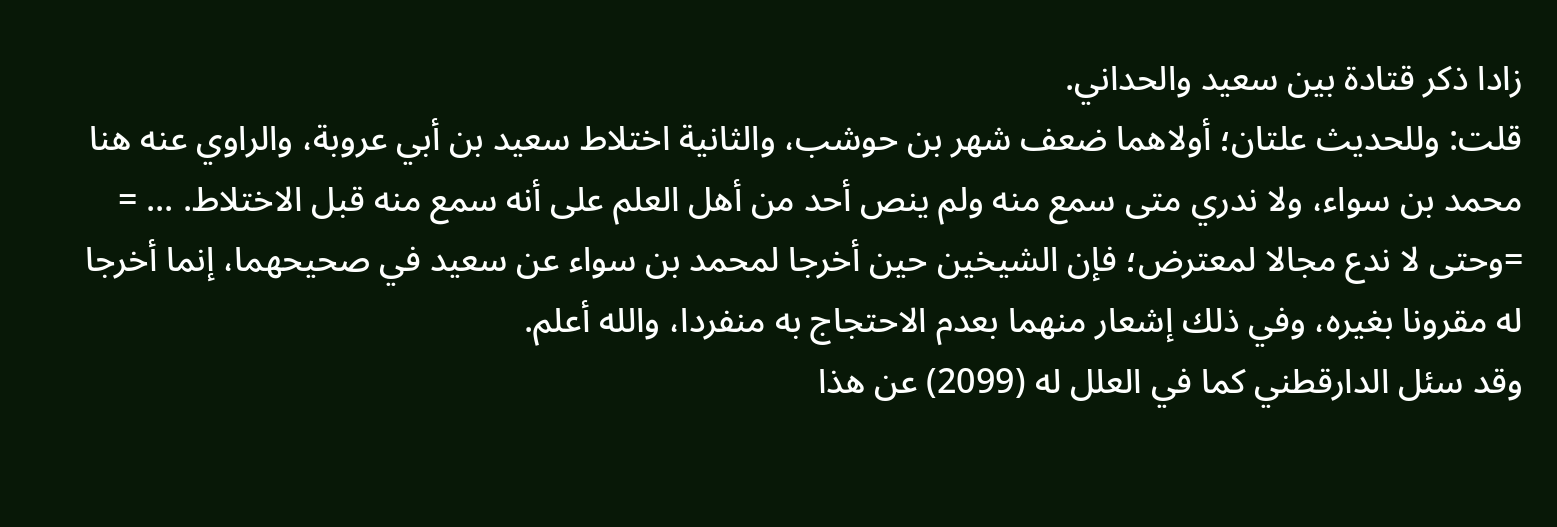زادا ذكر قتادة بين سعيد والحداني.
قلت: وللحديث علتان؛ أولاهما ضعف شهر بن حوشب، والثانية اختلاط سعيد بن أبي عروبة، والراوي عنه هنا محمد بن سواء، ولا ندري متى سمع منه ولم ينص أحد من أهل العلم على أنه سمع منه قبل الاختلاط. ... =
=وحتى لا ندع مجالا لمعترض؛ فإن الشيخين حين أخرجا لمحمد بن سواء عن سعيد في صحيحهما، إنما أخرجا له مقرونا بغيره، وفي ذلك إشعار منهما بعدم الاحتجاج به منفردا، والله أعلم.
وقد سئل الدارقطني كما في العلل له (2099) عن هذا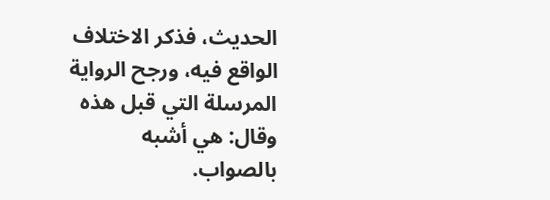الحديث، فذكر الاختلاف الواقع فيه، ورجح الرواية المرسلة التي قبل هذه وقال: هي أشبه بالصواب.